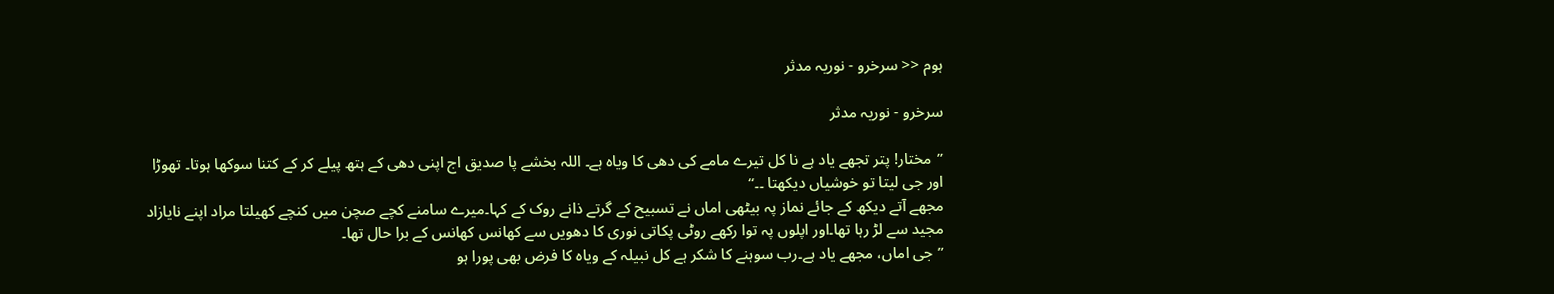ہوم << سرخرو - نوریہ مدثر

سرخرو - نوریہ مدثر

’’مختار! پتر تجھے یاد ہے نا کل تیرے مامے کی دھی کا ویاہ ہے۔ اللہ بخشے پا صدیق اج اپنی دھی کے ہتھ پیلے کر کے کتنا سوکھا ہوتا۔ تھوڑا اور جی لیتا تو خوشیاں دیکھتا ۔۔‘‘
مجھے آتے دیکھ کے جائے نماز پہ بیٹھی اماں نے تسبیح کے گرتے ذانے روک کے کہا۔میرے سامنے کچے صچن میں کنچے کھیلتا مراد اپنے نایازاد مجید سے لڑ رہا تھا۔اور اپلوں پہ توا رکھے روٹی پکاتی نوری کا دھویں سے کھانس کھانس کے برا حال تھا۔
’’جی اماں، مجھے یاد ہے۔رب سوہنے کا شکر ہے کل نبیلہ کے ویاہ کا فرض بھی پورا ہو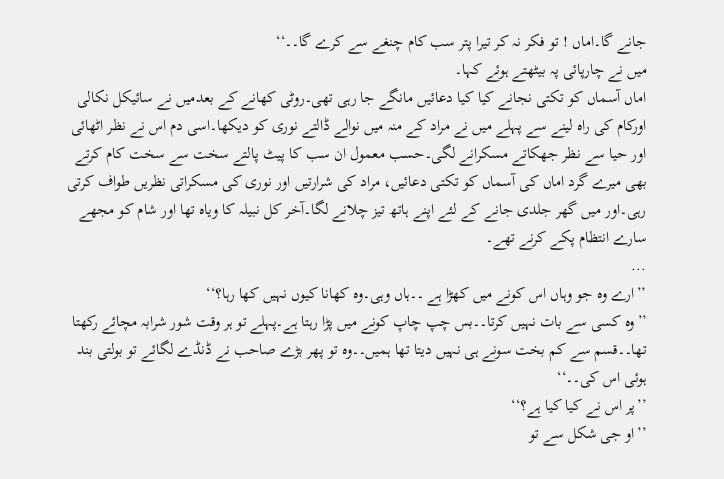جانے گا۔اماں ! تو فکر نہ کر تیرا پتر سب کام چنغے سے کرے گا۔۔‘‘
میں نے چارپائی پہ بیٹھتے ہوئے کہا۔
اماں آسماں کو تکتی نجانے کیا کیا دعائیں مانگے جا رہی تھی۔روٹی کھانے کے بعدمیں نے سائیکل نکالی اورکام کی راہ لینے سے پہلے میں نے مراد کے منہ میں نوالے ڈالتے نوری کو دیکھا۔اسی دم اس نے نظر اٹھائی اور حیا سے نظر جھکاتے مسکرانے لگی۔حسب معمول ان سب کا پیٹ پالتے سخت سے سخت کام کرتے بھی میرے گرد اماں کی آسماں کو تکتی دعائیں، مراد کی شرارتیں اور نوری کی مسکراتی نظریں طواف کرتی رہی۔اور میں گھر جلدی جانے کے لئے اپنے ہاتھ تیز چلانے لگا۔آخر کل نبیلہ کا ویاہ تھا اور شام کو مجھے سارے انتظام پکے کرنے تھے۔
...
’’ارے وہ جو وہاں اس کونے میں کھڑا ہے ۔۔ہاں وہی۔وہ کھانا کیوں نہیں کھا رہا؟‘‘
’’وہ کسی سے بات نہیں کرتا۔۔بس چپ چاپ کونے میں پڑا رہتا ہے۔پہلے تو ہر وقت شور شرابہ مچائے رکھتا تھا۔۔قسم سے کم بخت سونے ہی نہیں دیتا تھا ہمیں۔۔وہ تو پھر بڑے صاحب نے ڈنڈے لگائے تو بولتی بند ہوئی اس کی۔۔‘‘
’’پر اس نے کیا کیا ہے؟‘‘
’’او جی شکل سے تو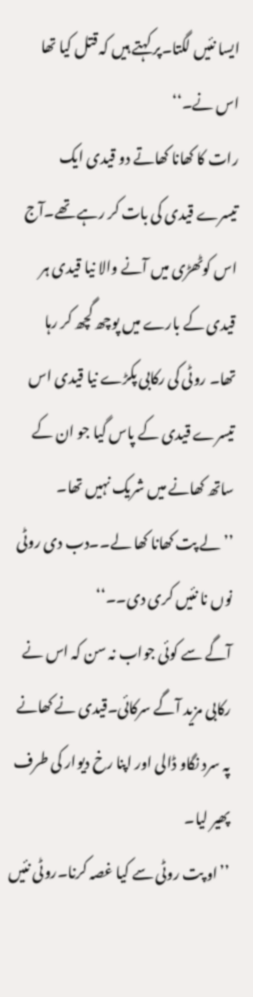ایسا نئیں لگتا۔پر کہتے ہیں کہ قتل کیا تھا اس نے۔‘‘
رات کا کھانا کھاتے دو قیدی ایک تیسرے قیدی کی بات کر رہے تھے۔آج اس کوٹھڑی میں آنے والا نیا قیدی ہر قیدی کے بارے میں پوچھ گچھ کر رہا تھا۔ روٹی کی رکابی پکڑے نیا قیدی اس تیسرے قیدی کے پاس گیا جو ان کے ساتھ کھانے میں شریک نہیں تھا۔
’’لے پت کھانا کھا لے۔۔دب دی روٹی نوں نا نئیں کری دی۔۔‘‘
آگے سے کوئی جواب نہ سن کہ اس نے رکابی مزید آگے سرکائی۔قیدی نے کھانے پہ سرد نگاو ڈالی اور اپنا رخ دیوار کی طرف پھیر لیا۔
’’او پت روٹی سے کیا غصہ کرنا۔روٹی نئیں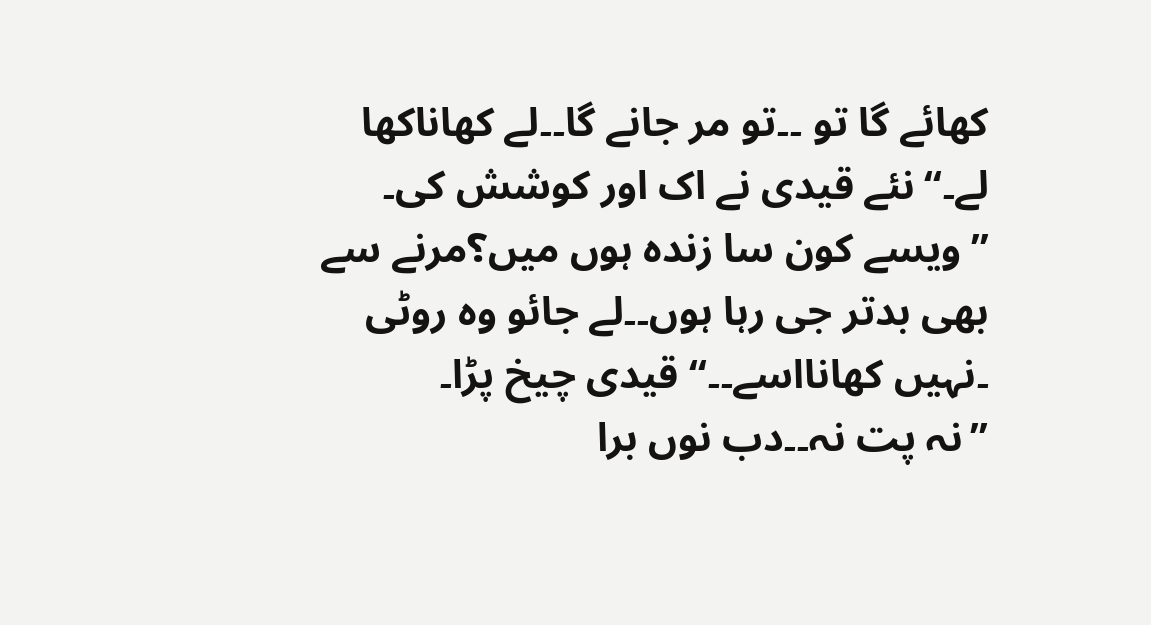کھائے گا تو ۔۔تو مر جانے گا۔۔لے کھاناکھا لے۔‘‘نئے قیدی نے اک اور کوشش کی۔
’’ویسے کون سا زندہ ہوں میں؟مرنے سے بھی بدتر جی رہا ہوں۔۔لے جائو وہ روٹی ۔نہیں کھانااسے۔۔‘‘ قیدی چیخ پڑا۔
’’نہ پت نہ۔۔دب نوں برا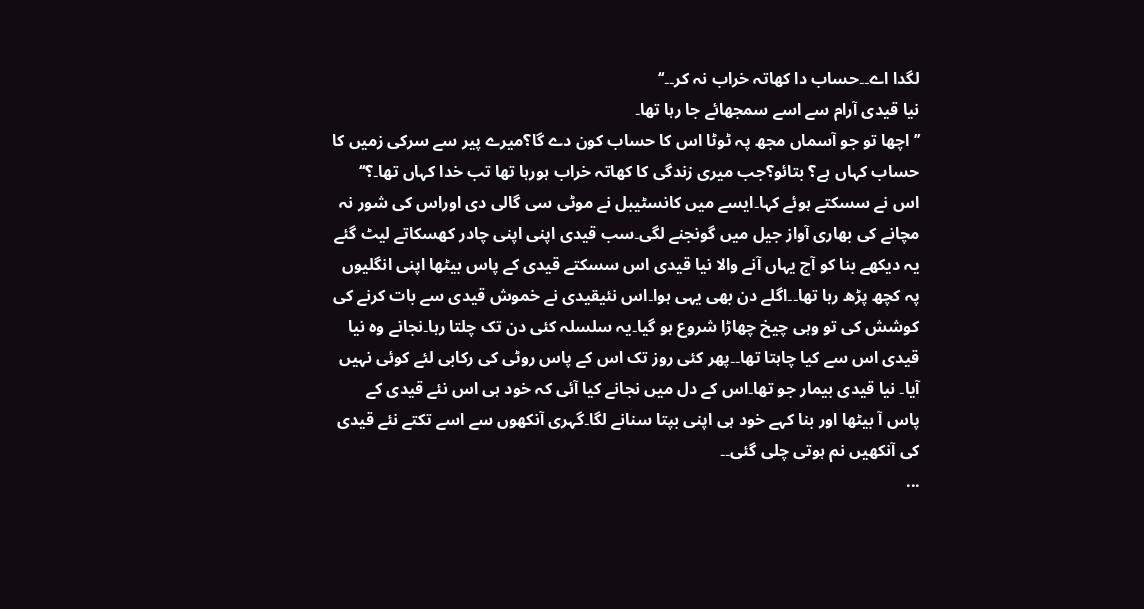لگدا اے۔۔حساب دا کھاتہ خراب نہ کر۔۔‘‘
نیا قیدی آرام سے اسے سمجھائے جا رہا تھا۔
’’اچھا تو جو آسماں مجھ پہ ٹوٹا اس کا حساب کون دے گا؟میرے پیر سے سرکی زمیں کا حساب کہاں ہے؟ بتائو؟جب میری زندگی کا کھاتہ خراب ہورہا تھا تب خدا کہاں تھا۔؟‘‘
اس نے سسکتے ہوئے کہا۔ایسے میں کانسٹیبل نے موٹی سی گالی دی اوراس کی شور نہ مچانے کی بھاری آواز جیل میں گونجنے لگی۔سب قیدی اپنی اپنی چادر کھسکاتے لیٹ گئے یہ دیکھے بنا کو آج یہاں آنے والا نیا قیدی اس سسکتے قیدی کے پاس بیٹھا اپنی انگلیوں پہ کچھ پڑھ رہا تھا۔۔اگلے دن بھی یہی ہوا۔اس نئیقیدی نے خموش قیدی سے بات کرنے کی کوشش کی تو وہی چیخ چھاڑا شروع ہو گیا۔یہ سلسلہ کئی دن تک چلتا رہا۔نجانے وہ نیا قیدی اس سے کیا چاہتا تھا۔۔پھر کئی روز تک اس کے پاس روٹی کی رکابی لئے کوئی نہیں آیا۔ نیا قیدی بیمار جو تھا۔اس کے دل میں نجانے کیا آئی کہ خود ہی اس نئے قیدی کے پاس آ بیٹھا اور بنا کہے خود ہی اپنی بپتا سنانے لگا۔گہری آنکھوں سے اسے تکتے نئے قیدی کی آنکھیں نم ہوتی چلی گئی۔۔
...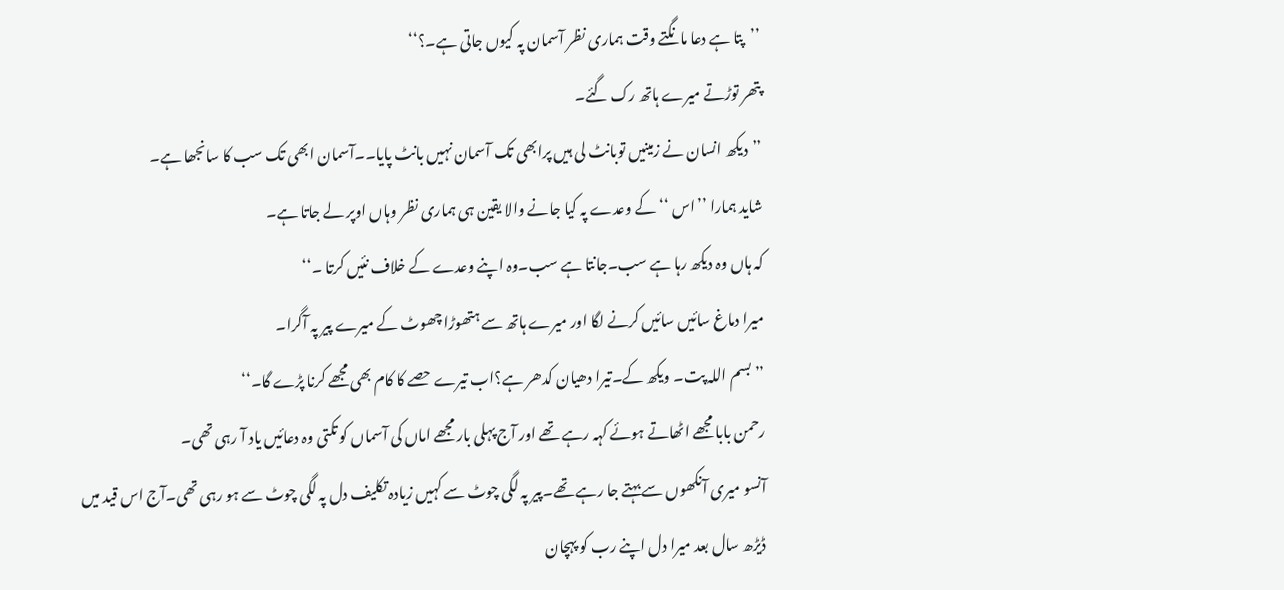’’پتا ہے دعا مانگتے وقت ہماری نظر آسمان پہ کیوں جاتی ہے۔؟‘‘
پتھر توڑتے میرے ہاتھ رک گئے۔
’’دیکھ انسان نے زمینیں توبانٹ لی ہیں پرابھی تک آسمان نہیں بانٹ پایا۔۔آسمان ابھی تک سب کا سانجھا ہے۔
شاید ہمارا ’’اس ‘‘ کے وعدے پہ کیا جانے والا یقین ہی ہماری نظر وہاں اوپر لے جاتا ہے۔
کہ ہاں وہ دیکھ رہا ہے سب۔جانتا ہے سب۔وہ اپنے وعدے کے خلاف نئیں کرتا ۔‘‘
میرا دماغ سائیں سائیں کرنے لگا اور میرے ہاتھ سے ہتھوڑا چھوٹ کے میرے پیر پہ آگرا۔
’’بسم اللہ پت۔ ویکھ کے۔تیرا دھیان کدھر ہے؟اب تیرے حصے کا کام بھی مجھے کرنا پڑے گا۔‘‘
رحمن بابا مجھے اٹھاتے ہوئے کہہ رہے تھے اور آج پہلی بار مجھے اماں کی آسماں کو تکتی وہ دعائیں یاد آ رہی تھی۔
آنسو میری آنکھوں سے بہتے جا رہے تھے۔پیر پہ لگی چوٹ سے کہیں زیادہ تکلیف دل پہ لگی چوٹ سے ہو رہی تھی۔آج اس قید میں ڈیڑھ سال بعد میرا دل اپنے رب کو پہچان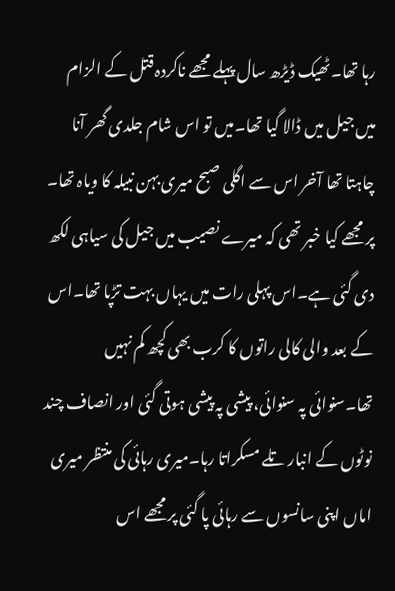رہا تھا۔ٹھیک ڈیڑھ سال پہلے مجھے ناکردہ قتل کے الزام میں جیل میں ڈالا گیا تھا۔میں تو اس شام جلدی گھر آنا چاہتا تھا آخر اس سے اگلی صبح میری بہن نبیلہ کا ویاہ تھا۔
پر مجھے کیا خبر تھی کہ میرے نصیب میں جیل کی سیاہی لکھ دی گئی ہے۔اس پہلی رات میں یہاں بہت تڑپا تھا۔اس کے بعد والی کالی راتوں کا کرب بھی کچھ کم نہیں تھا۔سنوائی پہ سنوائی، پیشی پہ پیشی ہوتی گئی اور انصاف چند نوٹوں کے انبار تلے مسکراتا رہا۔میری رہائی کی منتظر میری اماں اپنی سانسوں سے رہائی پا گئی پر مجھے اس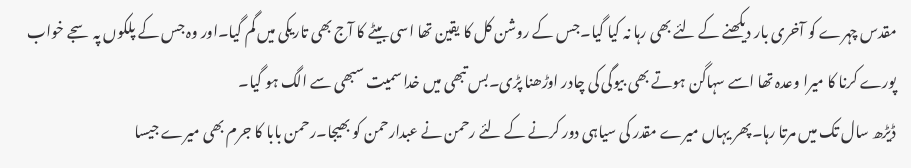مقدس چہرے کو آخری بار دیکھنے کے لئے بھی رہا نہ کیا گیا۔جس کے روشن کل کا یقین تھا اسی بیٹے کا آج بھی تاریکی میں گم گیا۔اور وہ جس کے پلکوں پہ سجے خواب پورے کرنا کا میرا وعدہ تھا اسے سہاگن ہوتے بھی بیوگی کی چادر اوڑھنا پڑی۔بس تبھی میں خدا سمیت سبھی سے الگ ہو گیا۔
ڈیڑھ سال تک میں مرتا رہا۔پھر یہاں میرے مقدر کی سیاہی دور کرنے کے لئے رحمن نے عبدارحمن کو بھیجا۔رحمن بابا کا جرم بھی میرے جیسا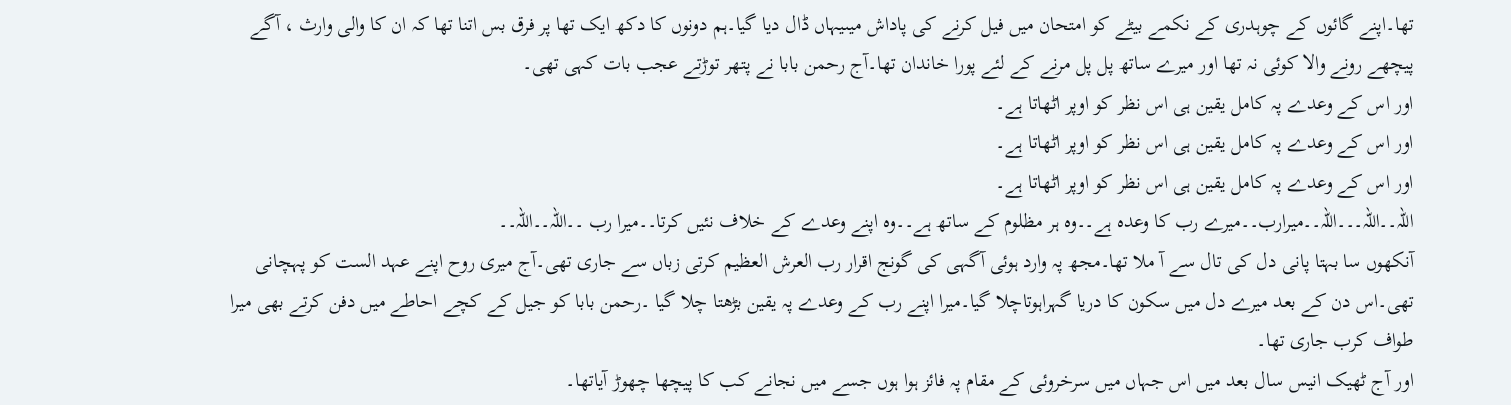تھا۔اپنے گائوں کے چوہدری کے نکمے بیٹے کو امتحان میں فیل کرنے کی پاداش میںیہاں ڈال دیا گیا۔ہم دونوں کا دکھ ایک تھا پر فرق بس اتنا تھا کہ ان کا والی وارث ، آگے پیچھے رونے والا کوئی نہ تھا اور میرے ساتھ پل پل مرنے کے لئے پورا خاندان تھا۔آج رحمن بابا نے پتھر توڑتے عجب بات کہی تھی۔
اور اس کے وعدے پہ کامل یقین ہی اس نظر کو اوپر اٹھاتا ہے۔
اور اس کے وعدے پہ کامل یقین ہی اس نظر کو اوپر اٹھاتا ہے۔
اور اس کے وعدے پہ کامل یقین ہی اس نظر کو اوپر اٹھاتا ہے۔
اللہ۔۔اللہ۔۔۔اللہ۔۔میرارب۔۔میرے رب کا وعدہ ہے۔۔وہ ہر مظلوم کے ساتھ ہے۔۔وہ اپنے وعدے کے خلاف نئیں کرتا۔۔میرا رب ۔۔اللہ۔۔اللہ۔۔
آنکھوں سا بہتا پانی دل کی تال سے آ ملا تھا۔مجھ پہ وارد ہوئی آگہی کی گونج اقرار رب العرش العظیم کرتی زباں سے جاری تھی۔آج میری روح اپنے عہد الست کو پہچانی تھی۔اس دن کے بعد میرے دل میں سکون کا دریا گہراہوتاچلا گیا۔میرا اپنے رب کے وعدے پہ یقین بڑھتا چلا گیا ۔رحمن بابا کو جیل کے کچے احاطے میں دفن کرتے بھی میرا طواف کرب جاری تھا۔
اور آج ٹھیک انیس سال بعد میں اس جہاں میں سرخروئی کے مقام پہ فائز ہوا ہوں جسے میں نجانے کب کا پیچھا چھوڑ آیاتھا۔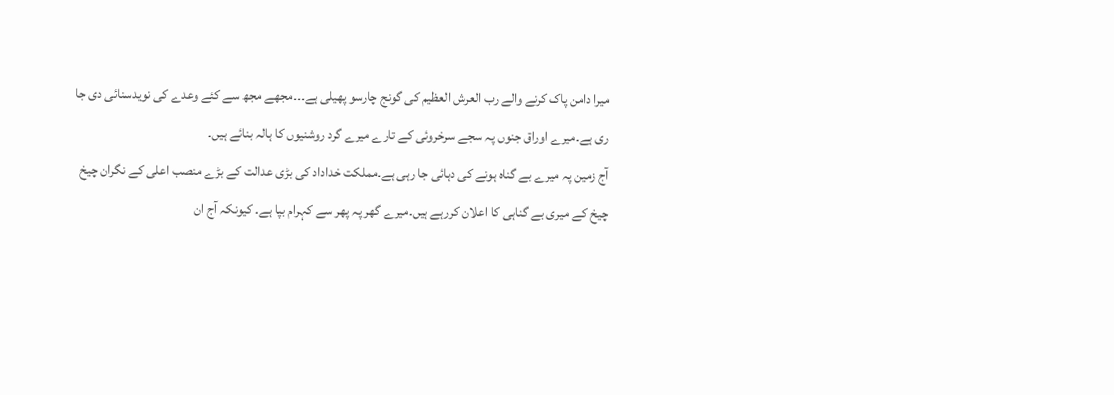میرا دامن پاک کرنے والے رب العرش العظیم کی گونج چارسو پھیلی ہے۔۔۔مجھے مجھ سے کئے وعدے کی نویدسنائی دی جا ری ہے۔میرے اوراق جنوں پہ سجے سرخروئی کے تارے میرے گرد روشنیوں کا ہالہ بنائے ہیں۔
آج زمین پہ میرے بے گناہ ہونے کی دہائی جا رہی ہے۔مملکت خداداد کی بڑی عدالت کے بڑے منصب اعلی کے نگران چیخ چیخ کے میری بے گناہی کا اعلان کررہے ہیں۔میرے گھر پہ پھر سے کہرام بپا ہے۔ کیونکہ آج ان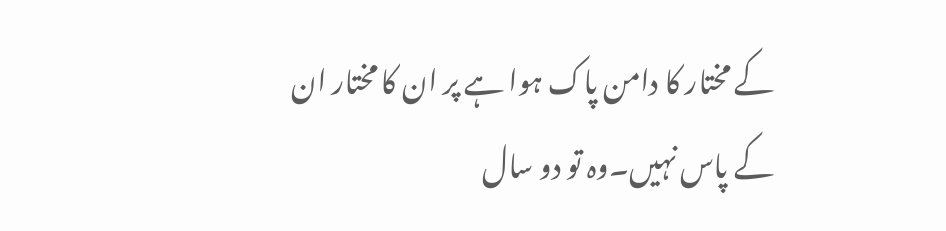کے مختار کا دامن پاک ہوا ہے پر ان کا مختار ان کے پاس نہیں۔وہ تو دو سال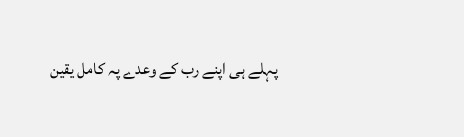پہلے ہی اپنے رب کے وعدے پہ کامل یقین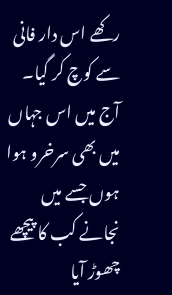رکھے اس دار فانی سے کوچ کر گیا۔
آج میں اس جہاں میں بھی سرخرو ہوا ہوں جسے میں نجانے کب کا پیچھے چھوڑ آیا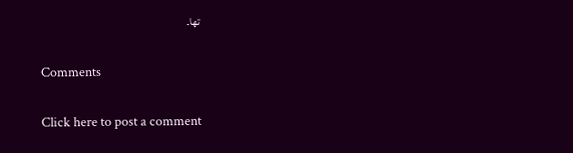تھا۔

Comments

Click here to post a comment